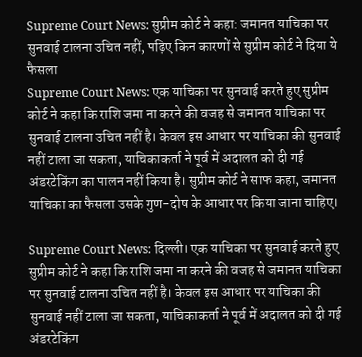Supreme Court News: सुप्रीम कोर्ट ने कहा: जमानत याचिका पर सुनवाई टालना उचित नहीं, पढ़िए किन कारणों से सुप्रीम कोर्ट ने दिया ये फैसला
Supreme Court News: एक याचिका पर सुनवाई करते हुए सुप्रीम कोर्ट ने कहा कि राशि जमा ना करने की वजह से जमानत याचिका पर सुनवाई टालना उचित नहीं है। केवल इस आधार पर याचिका की सुनवाई नहीं टाला जा सकता, याचिकाकर्ता ने पूर्व में अदालत को दी गई अंडरटेकिंग का पालन नहीं किया है। सुप्रीम कोर्ट ने साफ कहा, जमानत याचिका का फैसला उसके गुण-दोष के आधार पर किया जाना चाहिए।

Supreme Court News: दिल्ली। एक याचिका पर सुनवाई करते हुए सुप्रीम कोर्ट ने कहा कि राशि जमा ना करने की वजह से जमानत याचिका पर सुनवाई टालना उचित नहीं है। केवल इस आधार पर याचिका की सुनवाई नहीं टाला जा सकता, याचिकाकर्ता ने पूर्व में अदालत को दी गई अंडरटेकिंग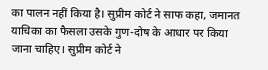का पालन नहीं किया है। सुप्रीम कोर्ट ने साफ कहा, जमानत याचिका का फैसला उसके गुण-दोष के आधार पर किया जाना चाहिए। सुप्रीम कोर्ट ने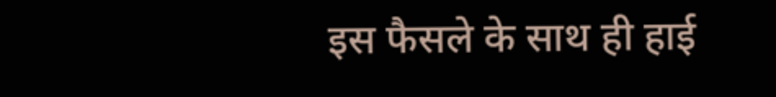इस फैसले के साथ ही हाई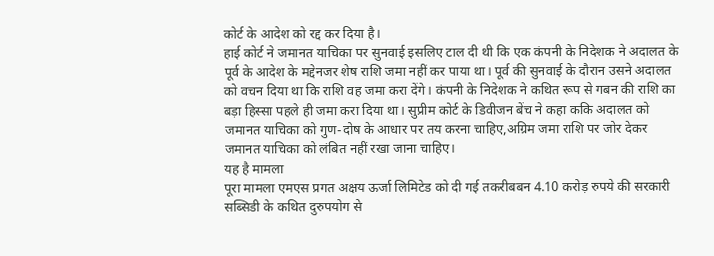कोर्ट के आदेश को रद्द कर दिया है।
हाई कोर्ट ने जमानत याचिका पर सुनवाई इसलिए टाल दी थी कि एक कंपनी के निदेशक ने अदालत के पूर्व के आदेश के मद्देनजर शेष राशि जमा नहीं कर पाया था। पूर्व की सुनवाई के दौरान उसने अदालत को वचन दिया था कि राशि वह जमा करा देंगे। कंपनी के निदेशक ने कथित रूप से गबन की राशि का बड़ा हिस्सा पहले ही जमा करा दिया था। सुप्रीम कोर्ट के डिवीजन बेंच ने कहा ककि अदालत को जमानत याचिका को गुण-दोष के आधार पर तय करना चाहिए,अग्रिम जमा राशि पर जोर देकर जमानत याचिका को लंबित नहीं रखा जाना चाहिए।
यह है मामला
पूरा मामला एमएस प्रगत अक्षय ऊर्जा लिमिटेड को दी गई तकरीबबन 4.10 करोड़ रुपये की सरकारी सब्सिडी के कथित दुरुपयोग से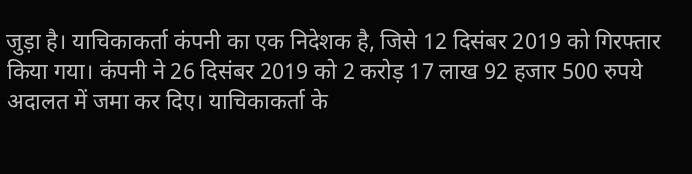जुड़ा है। याचिकाकर्ता कंपनी का एक निदेशक है, जिसे 12 दिसंबर 2019 को गिरफ्तार किया गया। कंपनी ने 26 दिसंबर 2019 को 2 करोड़ 17 लाख 92 हजार 500 रुपये अदालत में जमा कर दिए। याचिकाकर्ता के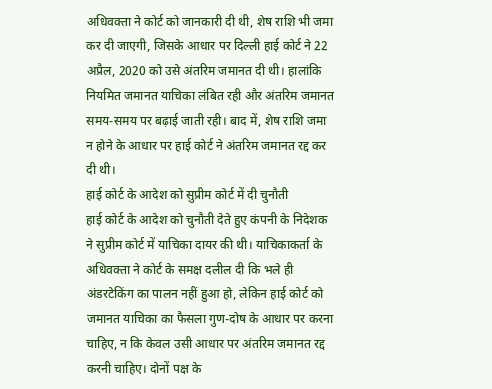अधिवक्ता ने कोर्ट को जानकारी दी थी, शेष राशि भी जमा कर दी जाएगी, जिसके आधार पर दिल्ली हाई कोर्ट ने 22 अप्रैल, 2020 को उसे अंतरिम जमानत दी थी। हालांकि नियमित जमानत याचिका लंबित रही और अंतरिम जमानत समय-समय पर बढ़ाई जाती रही। बाद में, शेष राशि जमा न होने के आधार पर हाई कोर्ट ने अंतरिम जमानत रद्द कर दी थी।
हाई कोर्ट के आदेश को सुप्रीम कोर्ट में दी चुनौती
हाई कोर्ट के आदेश को चुनौती देते हुए कंपनी के निदेशक ने सुप्रीम कोर्ट में याचिका दायर की थी। याचिकाकर्ता के अधिवक्ता ने कोर्ट के समक्ष दलील दी कि भले ही अंडरटेकिंग का पालन नहीं हुआ हो, लेकिन हाई कोर्ट को जमानत याचिका का फैसला गुण-दोष के आधार पर करना चाहिए, न कि केवल उसी आधार पर अंतरिम जमानत रद्द करनी चाहिए। दोनों पक्ष के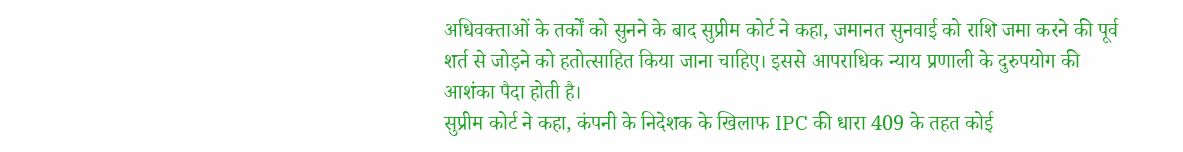अधिवक्ताओं के तर्कों को सुनने के बाद सुप्रीम कोर्ट ने कहा, जमानत सुनवाई को राशि जमा करने की पूर्व शर्त से जोड़ने को हतोत्साहित किया जाना चाहिए। इससे आपराधिक न्याय प्रणाली के दुरुपयोग की आशंका पैदा होती है।
सुप्रीम कोर्ट ने कहा, कंपनी के निदेशक के खिलाफ IPC की धारा 409 के तहत कोई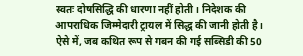स्वतः दोषसिद्धि की धारणा नहीं होती। निदेशक की आपराधिक जिम्मेदारी ट्रायल में सिद्ध की जानी होती है। ऐसे में, जब कथित रूप से गबन की गई सब्सिडी की 50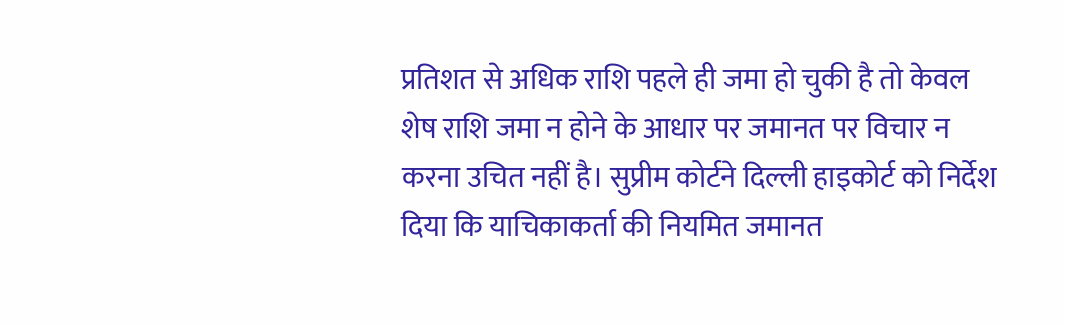प्रतिशत से अधिक राशि पहले ही जमा हो चुकी है तो केवल शेष राशि जमा न होने के आधार पर जमानत पर विचार न करना उचित नहीं है। सुप्रीम कोर्टने दिल्ली हाइकोर्ट को निर्देश दिया कि याचिकाकर्ता की नियमित जमानत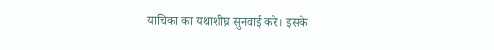याचिका का यथाशीघ्र सुनवाई करे। इसके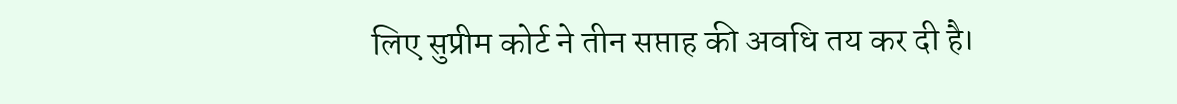लिए सुप्रीम कोर्ट ने तीन सप्ताह की अवधि तय कर दी है।